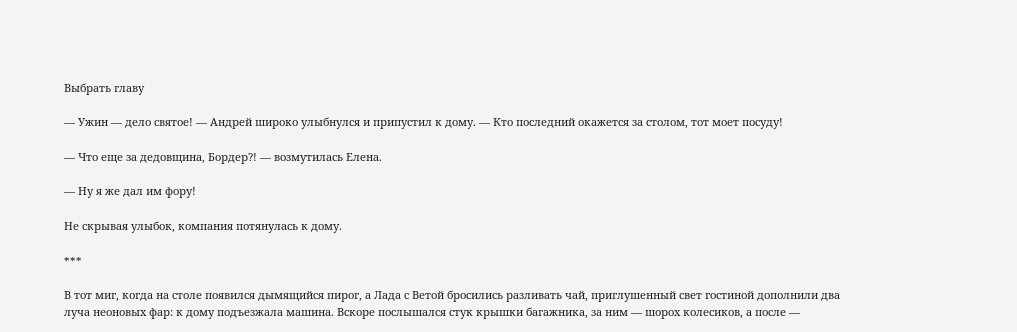Выбрать главу

— Ужин — дело святое! — Андрей широко улыбнулся и припустил к дому. — Кто последний окажется за столом, тот моет посуду!

— Что еще за дедовщина, Бордер?! — возмутилась Елена.

— Ну я же дал им фору!

Не скрывая улыбок, компания потянулась к дому.

***

В тот миг, когда на столе появился дымящийся пирог, а Лада с Ветой бросились разливать чай, приглушенный свет гостиной дополнили два луча неоновых фар: к дому подъезжала машина. Вскоре послышался стук крышки багажника, за ним — шорох колесиков, а после —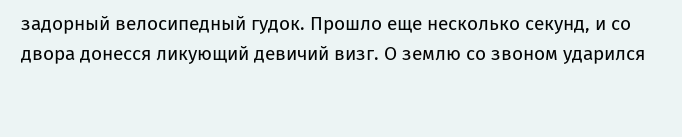задорный велосипедный гудок. Прошло еще несколько секунд, и со двора донесся ликующий девичий визг. О землю со звоном ударился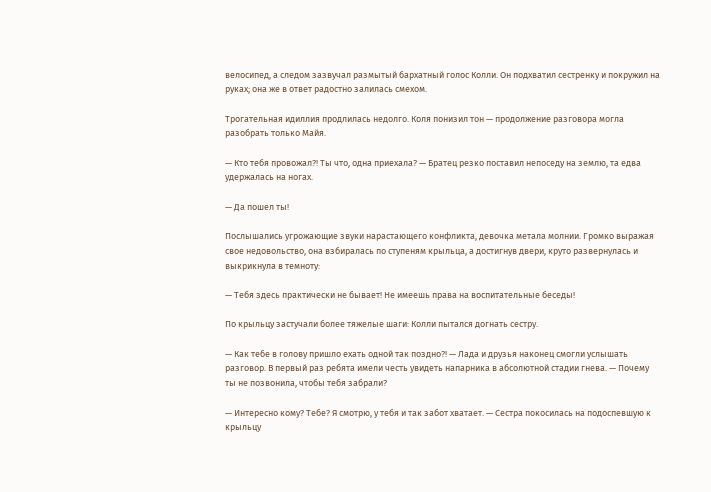велосипед, а следом зазвучал размытый бархатный голос Колли. Он подхватил сестренку и покружил на руках; она же в ответ радостно залилась смехом.

Трогательная идиллия продлилась недолго. Коля понизил тон — продолжение разговора могла разобрать только Майя.

— Кто тебя провожал?! Ты что, одна приехала? — Братец резко поставил непоседу на землю, та едва удержалась на ногах.

— Да пошел ты!

Послышались угрожающие звуки нарастающего конфликта, девочка метала молнии. Громко выражая свое недовольство, она взбиралась по ступеням крыльца, а достигнув двери, круто развернулась и выкрикнула в темноту:

— Тебя здесь практически не бывает! Не имеешь права на воспитательные беседы!

По крыльцу застучали более тяжелые шаги: Колли пытался догнать сестру.

— Как тебе в голову пришло ехать одной так поздно?! — Лада и друзья наконец смогли услышать разговор. В первый раз ребята имели честь увидеть напарника в абсолютной стадии гнева. — Почему ты не позвонила, чтобы тебя забрали?

— Интересно кому? Тебе? Я смотрю, у тебя и так забот хватает. — Сестра покосилась на подоспевшую к крыльцу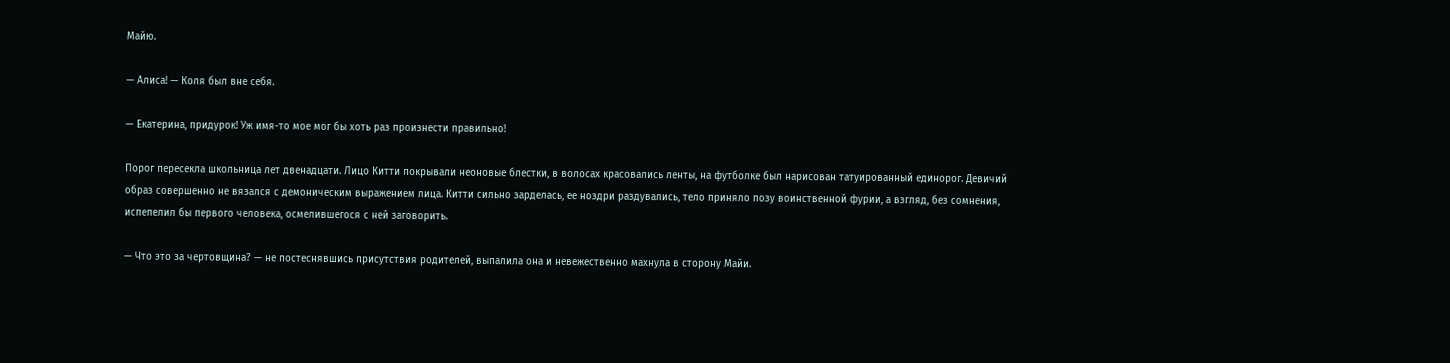Майю.

— Алиса! — Коля был вне себя.

— Екатерина, придурок! Уж имя-то мое мог бы хоть раз произнести правильно!

Порог пересекла школьница лет двенадцати. Лицо Китти покрывали неоновые блестки, в волосах красовались ленты, на футболке был нарисован татуированный единорог. Девичий образ совершенно не вязался с демоническим выражением лица. Китти сильно зарделась, ее ноздри раздувались, тело приняло позу воинственной фурии, а взгляд, без сомнения, испепелил бы первого человека, осмелившегося с ней заговорить.

— Что это за чертовщина? — не постеснявшись присутствия родителей, выпалила она и невежественно махнула в сторону Майи.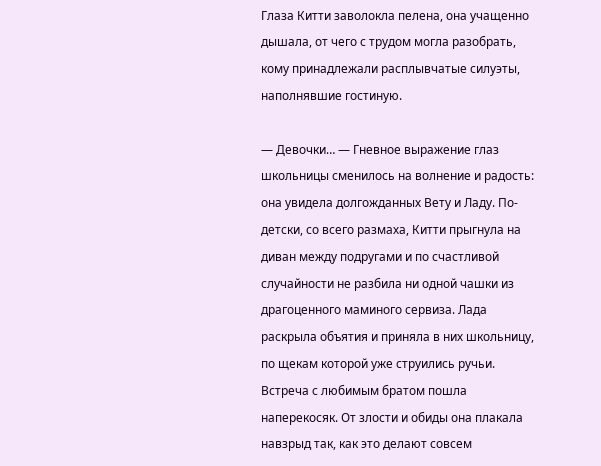Глаза Китти заволокла пелена, она учащенно дышала, от чего с трудом могла разобрать, кому принадлежали расплывчатые силуэты, наполнявшие гостиную.

— Девочки… — Гневное выражение глаз школьницы сменилось на волнение и радость: она увидела долгожданных Вету и Ладу. По-детски, со всего размаха, Китти прыгнула на диван между подругами и по счастливой случайности не разбила ни одной чашки из драгоценного маминого сервиза. Лада раскрыла объятия и приняла в них школьницу, по щекам которой уже струились ручьи. Встреча с любимым братом пошла наперекосяк. От злости и обиды она плакала навзрыд так, как это делают совсем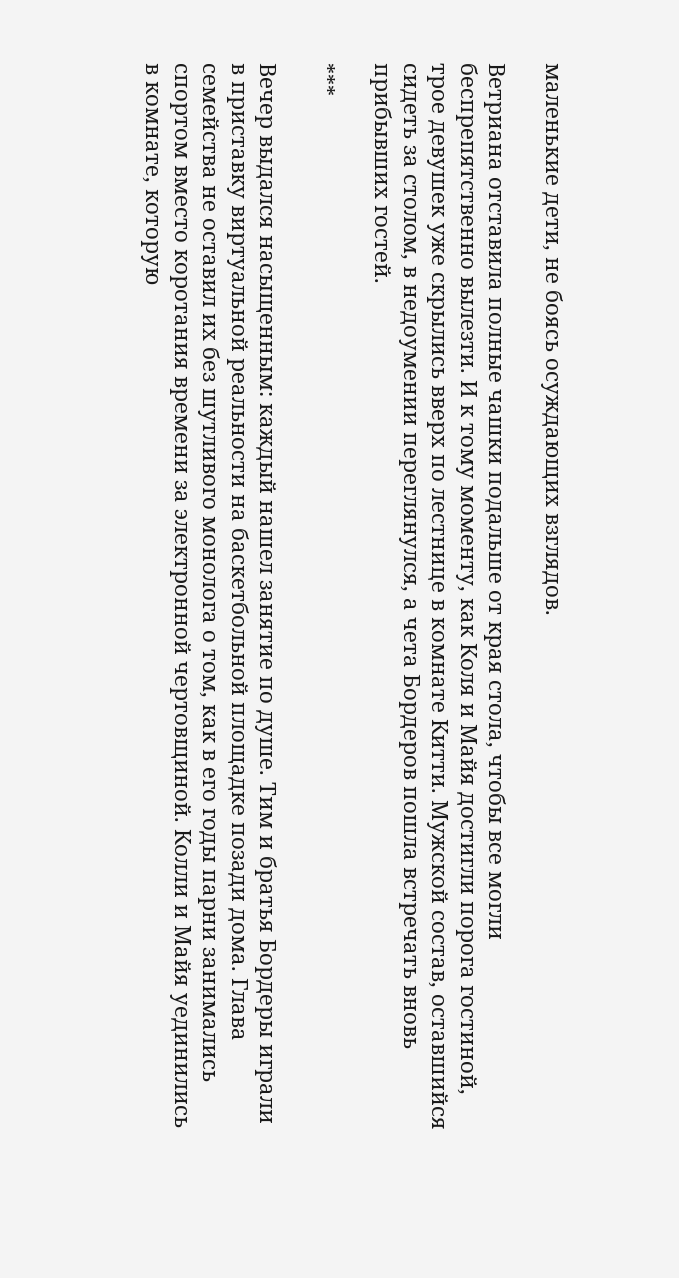маленькие дети, не боясь осуждающих взглядов.

Ветриана отставила полные чашки подальше от края стола, чтобы все могли беспрепятственно вылезти. И к тому моменту, как Коля и Майя достигли порога гостиной, трое девушек уже скрылись вверх по лестнице в комнате Китти. Мужской состав, оставшийся сидеть за столом, в недоумении переглянулся, а чета Бордеров пошла встречать вновь прибывших гостей.

***

Вечер выдался насыщенным: каждый нашел занятие по душе. Тим и братья Бордеры играли в приставку виртуальной реальности на баскетбольной площадке позади дома. Глава семейства не оставил их без шутливого монолога о том, как в его годы парни занимались спортом вместо коротания времени за электронной чертовщиной. Колли и Майя уединились в комнате, которую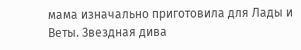мама изначально приготовила для Лады и Веты. Звездная дива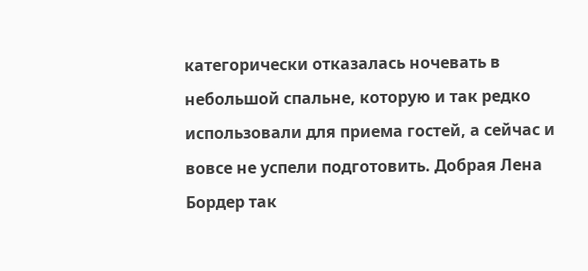категорически отказалась ночевать в небольшой спальне, которую и так редко использовали для приема гостей, а сейчас и вовсе не успели подготовить. Добрая Лена Бордер так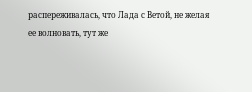распереживалась, что Лада с Ветой, не желая ее волновать, тут же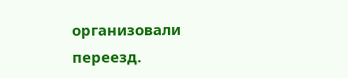организовали переезд.